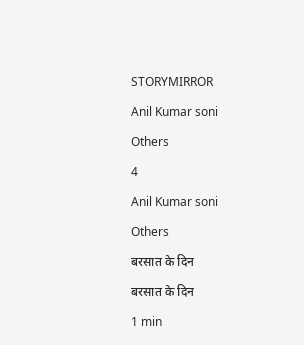STORYMIRROR

Anil Kumar soni

Others

4

Anil Kumar soni

Others

बरसात के दिन

बरसात के दिन

1 min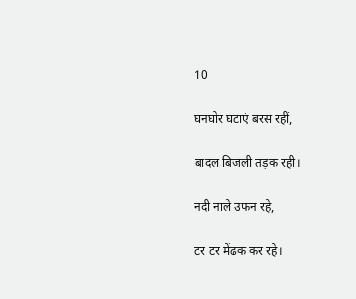10

घनघोर घटाएं बरस रहीं,

बादल बिजली तड़क रही।

नदी नाले उफन रहे,

टर टर मेंढक कर रहे।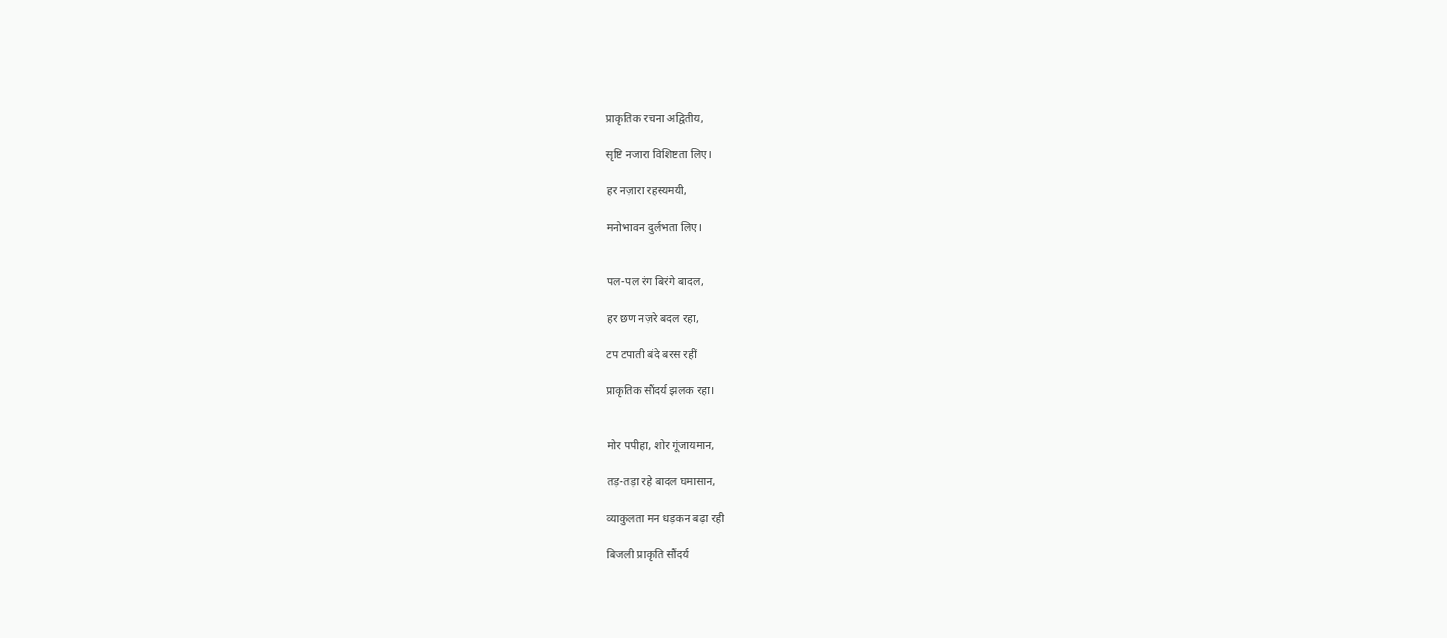प्राकृतिक रचना अद्वितीय,

सृष्टि नजारा विशिष्टता लिए।

हर नज़ारा रहस्यमयी,

मनोभावन दुर्लभता लिए।


पल-पल रंग बिरंगे बादल,

हर छण नज़रे बदल रहा,

टप टपाती बंदे बरस रहीं

प्राकृतिक सौंदर्य झलक रहा।


मोर पपीहा, शोर गूंजायमान,

तड़-तड़ा रहे बादल घमासान,

व्याकुलता मन धड़कन बढ़ा रही

बिजली प्राकृति सौंदर्य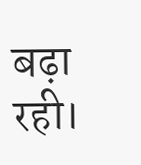बढ़ा रही।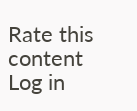Rate this content
Log in